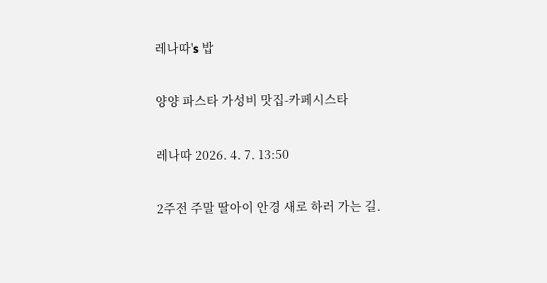레나따's 밥

양양 파스타 가성비 맛집-카페시스타

레나따 2026. 4. 7. 13:50

2주전 주말 딸아이 안경 새로 하러 가는 길.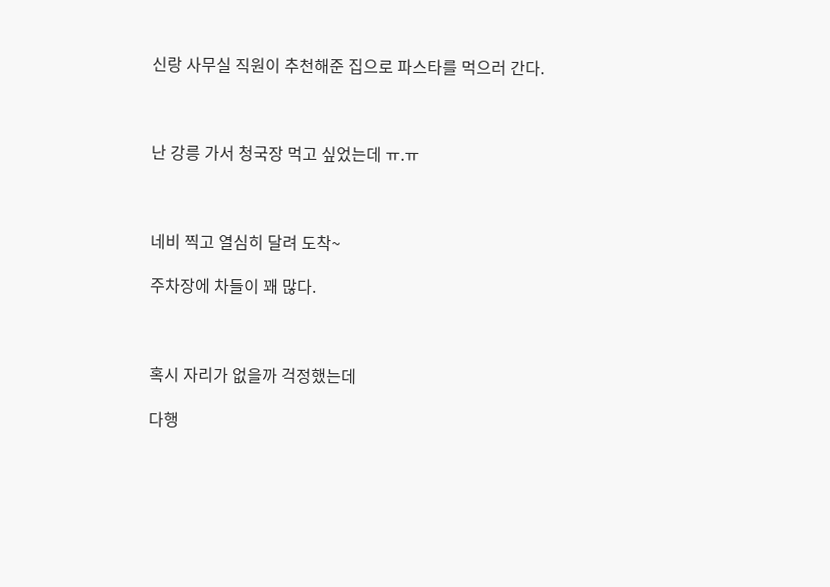신랑 사무실 직원이 추천해준 집으로 파스타를 먹으러 간다.



난 강릉 가서 청국장 먹고 싶었는데 ㅠ.ㅠ



네비 찍고 열심히 달려 도착~

주차장에 차들이 꽤 많다.



혹시 자리가 없을까 걱정했는데

다행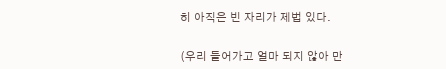히 아직은 빈 자리가 제법 있다.

(우리 들어가고 얼마 되지 않아 만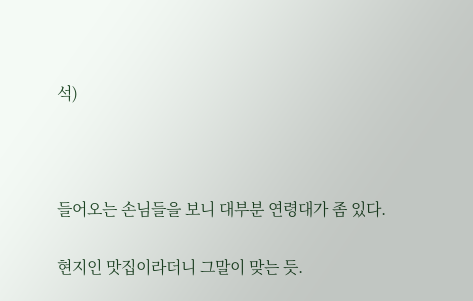석)



들어오는 손님들을 보니 대부분 연령대가 좀 있다.

현지인 맛집이라더니 그말이 맞는 듯.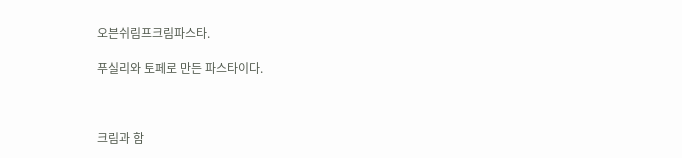오븐쉬림프크림파스타.

푸실리와 토페로 만든 파스타이다.



크림과 함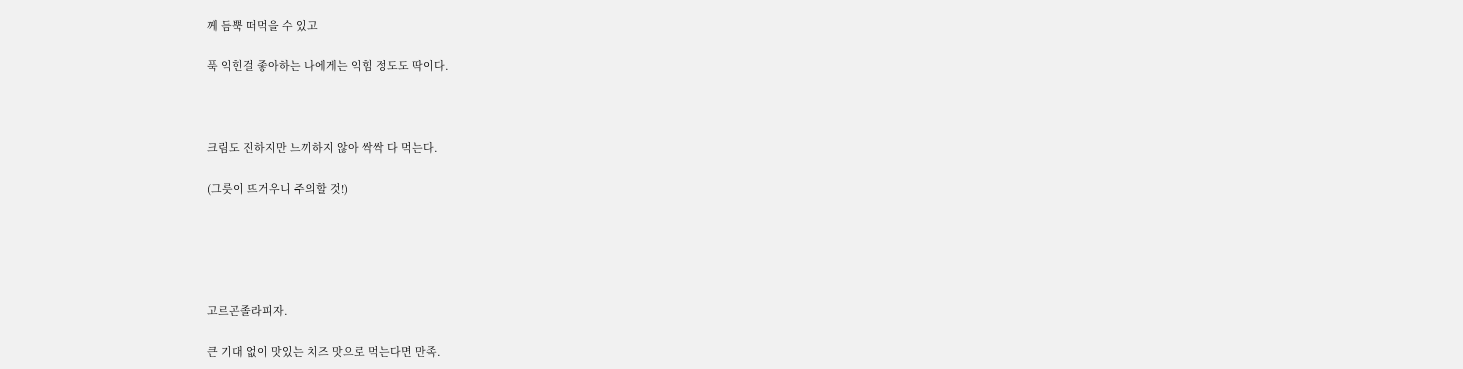께 듬뿍 떠먹을 수 있고

푹 익힌걸 좋아하는 나에게는 익힘 정도도 딱이다.



크림도 진하지만 느끼하지 않아 싹싹 다 먹는다.

(그릇이 뜨거우니 주의할 것!)





고르곤졸라피자.

큰 기대 없이 맛있는 치즈 맛으로 먹는다면 만족.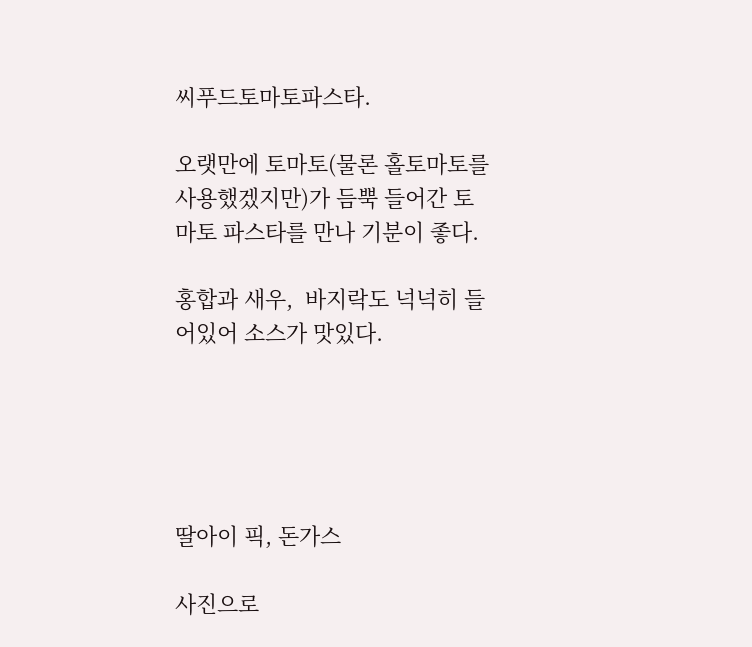씨푸드토마토파스타.

오랫만에 토마토(물론 홀토마토를 사용했겠지만)가 듬뿍 들어간 토마토 파스타를 만나 기분이 좋다.

홍합과 새우,  바지락도 넉넉히 들어있어 소스가 맛있다.





딸아이 픽, 돈가스

사진으로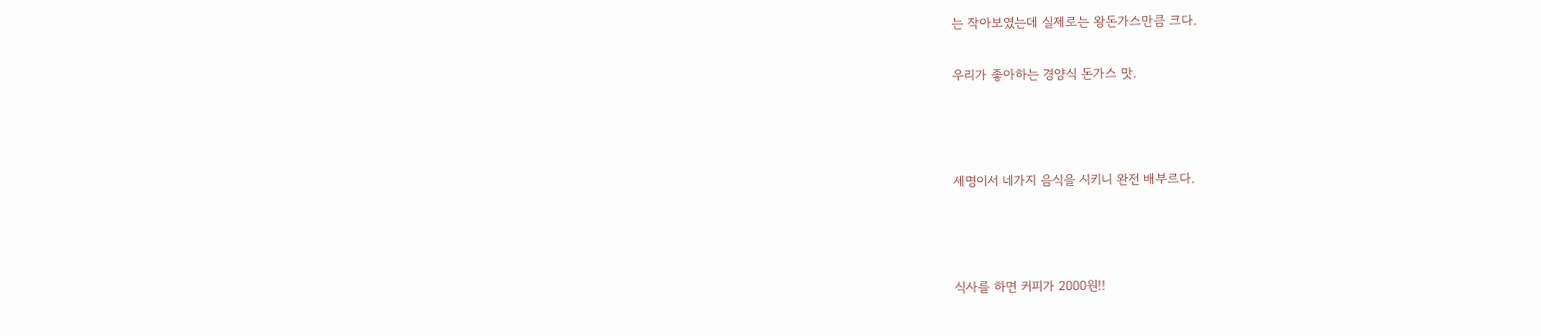는 작아보였는데 실제로는 왕돈가스만큼 크다.

우리가 좋아하는 경양식 돈가스 맛.



세명이서 네가지 음식을 시키니 완전 배부르다.



식사를 하면 커피가 2000원!!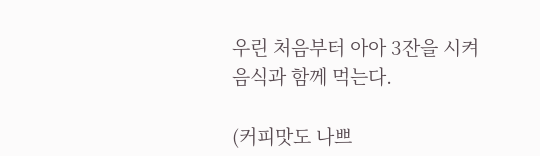우린 처음부터 아아 3잔을 시켜 음식과 함께 먹는다.

(커피맛도 나쁘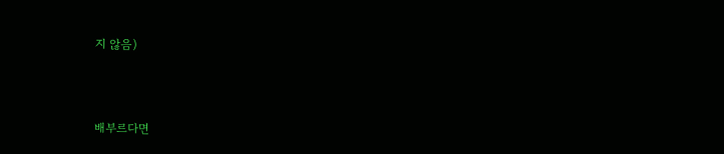지 않음)



배부르다면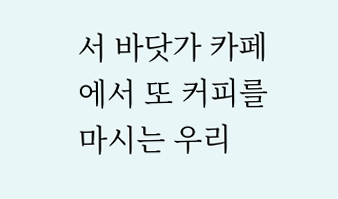서 바닷가 카페에서 또 커피를 마시는 우리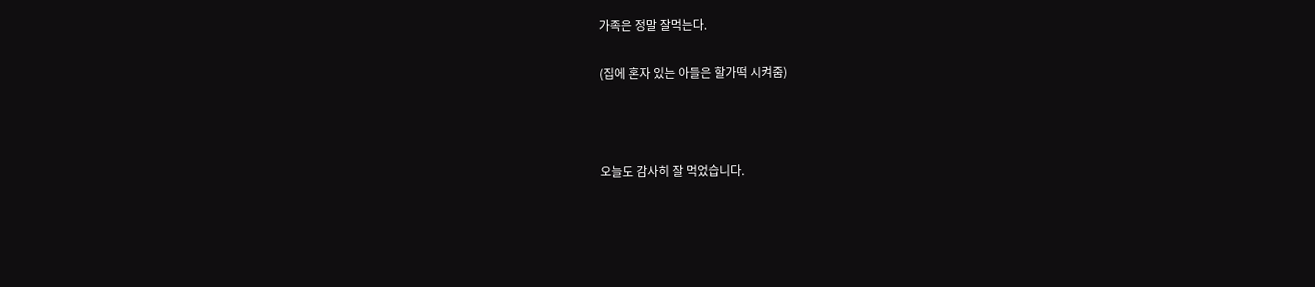가족은 정말 잘먹는다.

(집에 혼자 있는 아들은 할가떡 시켜줌)



오늘도 감사히 잘 먹었습니다.